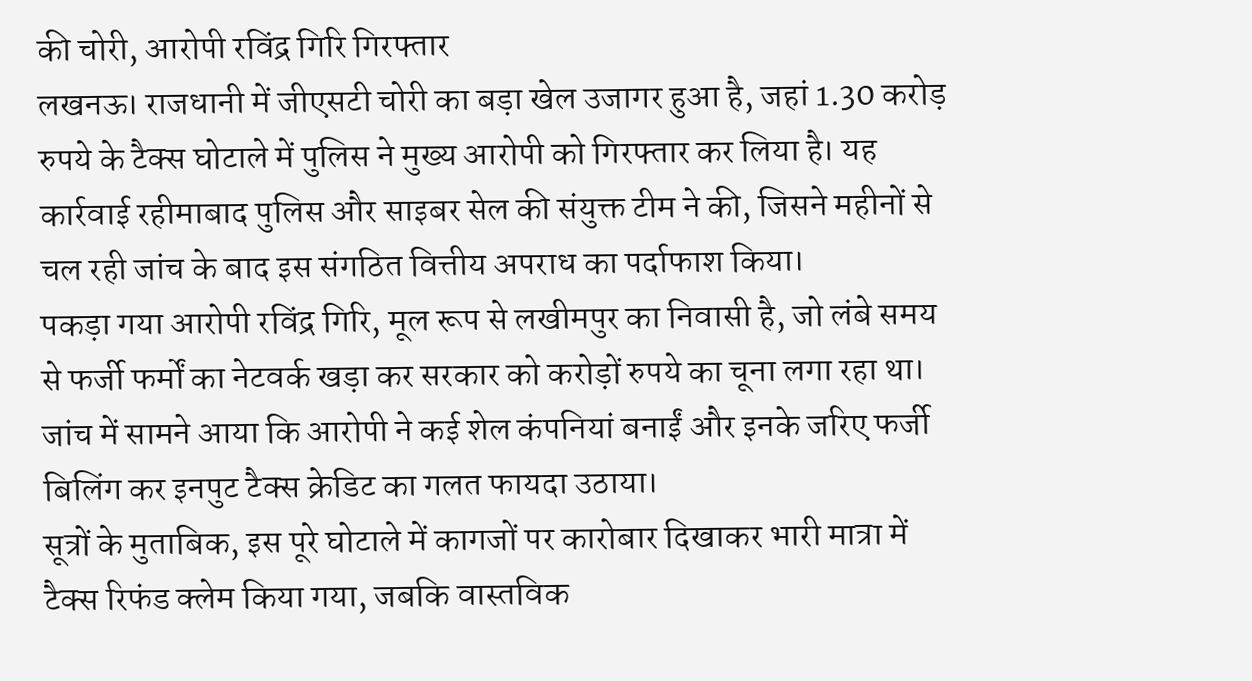की चोरी, आरोपी रविंद्र गिरि गिरफ्तार
लखनऊ। राजधानी में जीएसटी चोरी का बड़ा खेल उजागर हुआ है, जहां 1.30 करोड़ रुपये के टैक्स घोटाले में पुलिस ने मुख्य आरोपी को गिरफ्तार कर लिया है। यह कार्रवाई रहीमाबाद पुलिस और साइबर सेल की संयुक्त टीम ने की, जिसने महीनों से चल रही जांच के बाद इस संगठित वित्तीय अपराध का पर्दाफाश किया।
पकड़ा गया आरोपी रविंद्र गिरि, मूल रूप से लखीमपुर का निवासी है, जो लंबे समय से फर्जी फर्मों का नेटवर्क खड़ा कर सरकार को करोड़ों रुपये का चूना लगा रहा था। जांच में सामने आया कि आरोपी ने कई शेल कंपनियां बनाईं और इनके जरिए फर्जी बिलिंग कर इनपुट टैक्स क्रेडिट का गलत फायदा उठाया।
सूत्रों के मुताबिक, इस पूरे घोटाले में कागजों पर कारोबार दिखाकर भारी मात्रा में टैक्स रिफंड क्लेम किया गया, जबकि वास्तविक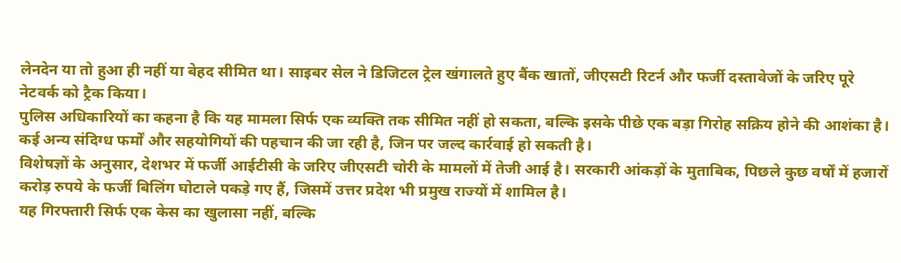लेनदेन या तो हुआ ही नहीं या बेहद सीमित था। साइबर सेल ने डिजिटल ट्रेल खंगालते हुए बैंक खातों, जीएसटी रिटर्न और फर्जी दस्तावेजों के जरिए पूरे नेटवर्क को ट्रैक किया।
पुलिस अधिकारियों का कहना है कि यह मामला सिर्फ एक व्यक्ति तक सीमित नहीं हो सकता, बल्कि इसके पीछे एक बड़ा गिरोह सक्रिय होने की आशंका है। कई अन्य संदिग्ध फर्मों और सहयोगियों की पहचान की जा रही है, जिन पर जल्द कार्रवाई हो सकती है।
विशेषज्ञों के अनुसार, देशभर में फर्जी आईटीसी के जरिए जीएसटी चोरी के मामलों में तेजी आई है। सरकारी आंकड़ों के मुताबिक, पिछले कुछ वर्षों में हजारों करोड़ रुपये के फर्जी बिलिंग घोटाले पकड़े गए हैं, जिसमें उत्तर प्रदेश भी प्रमुख राज्यों में शामिल है।
यह गिरफ्तारी सिर्फ एक केस का खुलासा नहीं, बल्कि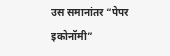उस समानांतर “पेपर इकोनॉमी”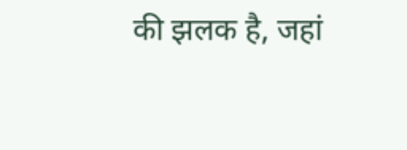की झलक है, जहां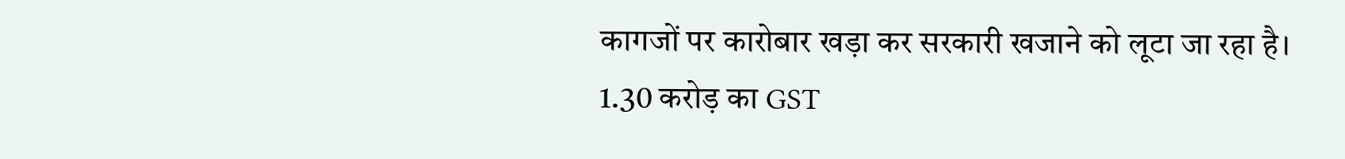कागजों पर कारोबार खड़ा कर सरकारी खजाने को लूटा जा रहा है।
1.30 करोड़ का GST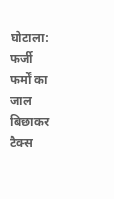घोटाला: फर्जी फर्मों का जाल बिछाकर टैक्स